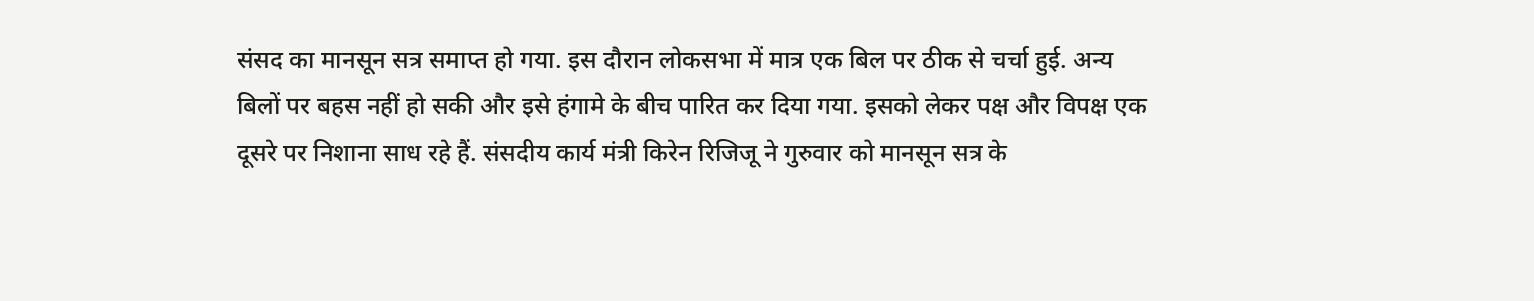संसद का मानसून सत्र समाप्त हो गया. इस दौरान लोकसभा में मात्र एक बिल पर ठीक से चर्चा हुई. अन्य बिलों पर बहस नहीं हो सकी और इसे हंगामे के बीच पारित कर दिया गया. इसको लेकर पक्ष और विपक्ष एक दूसरे पर निशाना साध रहे हैं. संसदीय कार्य मंत्री किरेन रिजिजू ने गुरुवार को मानसून सत्र के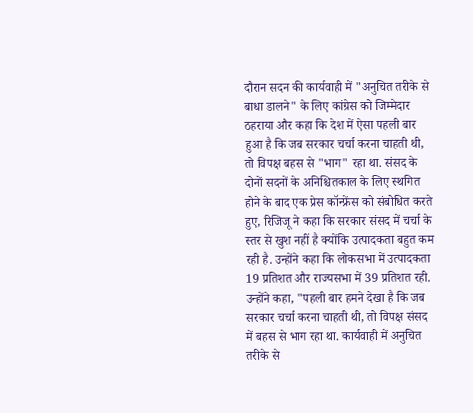दौरान सदन की कार्यवाही में "अनुचित तरीके से बाधा डालने" के लिए कांग्रेस को जिम्मेदार ठहराया और कहा कि देश में ऐसा पहली बार हुआ है कि जब सरकार चर्चा करना चाहती थी, तो विपक्ष बहस से "भाग" रहा था. संसद के दोनों सदनों के अनिश्चितकाल के लिए स्थगित होने के बाद एक प्रेस कॉन्फ्रेंस को संबोधित करते हुए, रिजिजू ने कहा कि सरकार संसद में चर्चा के स्तर से खुश नहीं है क्योंकि उत्पादकता बहुत कम रही है. उन्होंने कहा कि लोकसभा में उत्पादकता 19 प्रतिशत और राज्यसभा में 39 प्रतिशत रही. उन्होंने कहा, "पहली बार हमने देखा है कि जब सरकार चर्चा करना चाहती थी, तो विपक्ष संसद में बहस से भाग रहा था. कार्यवाही में अनुचित तरीके से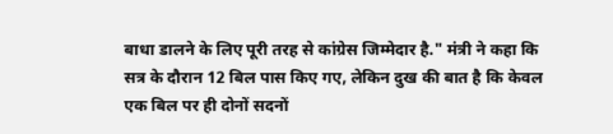बाधा डालने के लिए पूरी तरह से कांग्रेस जिम्मेदार है." मंत्री ने कहा कि सत्र के दौरान 12 बिल पास किए गए, लेकिन दुख की बात है कि केवल एक बिल पर ही दोनों सदनों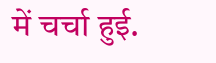में चर्चा हुई.